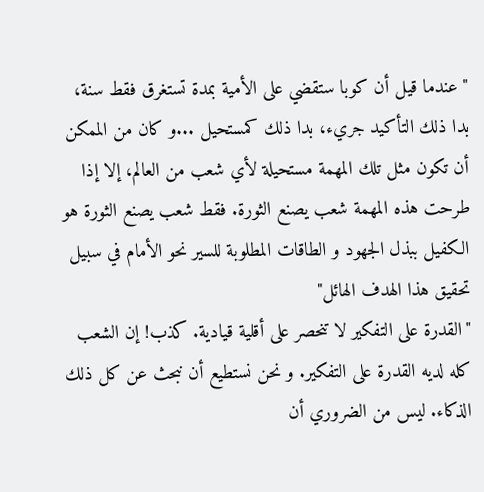" عندما قيل أن كوبا ستقضي على الأمية بمدة تستغرق فقط سنة، بدا ذلك التأكيد جريء، بدا ذلك كمستحيل ...و كان من الممكن أن تكون مثل تلك المهمة مستحيلة لأي شعب من العالم، إلا إذا طرحت هذه المهمة شعب يصنع الثورة. فقط شعب يصنع الثورة هو الكفيل ببذل الجهود و الطاقات المطلوبة للسير نحو الأمام في سبيل تحقيق هذا الهدف الهائل"
"القدرة على التفكير لا تنحصر على أقلية قيادية. كذب! إن الشعب كله لديه القدرة على التفكير. و نحن نستطيع أن نبحث عن كل ذلك الذكاء. ليس من الضروري أن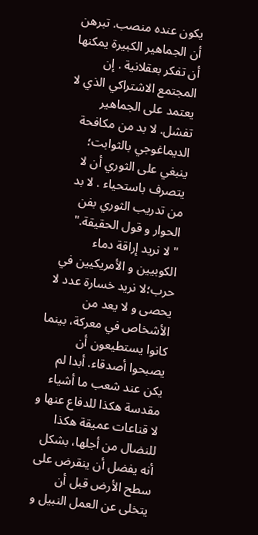يكون عنده منصب. تبرهن أن الجماهير الكبيرة يمكنها أن تفكر بعقلانية . إن المجتمع الاشتراكي الذي لا يعتمد على الجماهير تفشل. لا بد من مكافحة الديماغوجي بالثوابت؛ ينبغي على الثوري أن لا يتصرف باستحياء . لا بد من تدريب الثوري بفن الحوار و قول الحقيقة."
" لا نريد إراقة دماء الكوبيين و الأمريكيين في حرب؛لا نريد خسارة عدد لا يحصى و لا يعد من الأشخاص في معركة، بينما كانوا يستطيعون أن يصبحوا أصدقاء. أبدا لم يكن عند شعب ما أشياء مقدسة هكذا للدفاع عنها و لا قناعات عميقة هكذا للنضال من أجلها، بشكل أنه يفضل أن ينقرض على سطح الأرض قبل أن يتخلى عن العمل النبيل و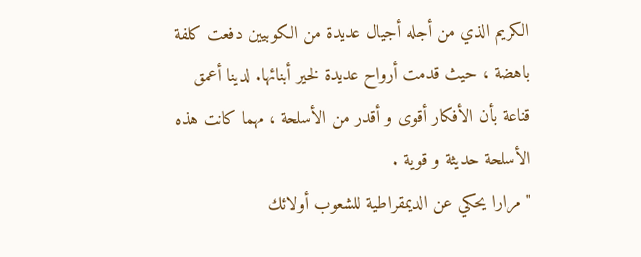الكريم الذي من أجله أجيال عديدة من الكوبيين دفعت كلفة باهضة ، حيث قدمت أرواح عديدة لخير أبنائها. لدينا أعمق قناعة بأن الأفكار أقوى و أقدر من الأسلحة ، مهما كانت هذه الأسلحة حديثة و قوية .
"مرارا يحكي عن الديمقراطية للشعوب أولائك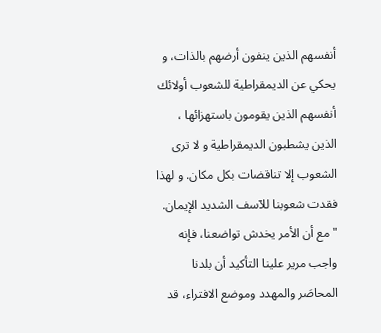أنفسهم الذين ينفون أرضهم بالذات، و يحكي عن الديمقراطية للشعوب أولائك أنفسهم الذين يقومون باستهزائها ، الذين يشطبون الديمقراطية و لا ترى الشعوب إلا تناقضات بكل مكان. و لهذا فقدت شعوبنا للآسف الشديد الإيمان.
"مع أن الأمر يخدش تواضعنا، فإنه واجب مرير علينا التأكيد أن بلدنا المحاصَر والمهدد وموضع الافتراء، قد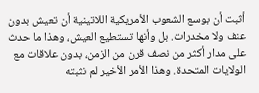أثبت أن بوسع الشعوب الأمريكية اللاتينية أن تعيش بدون عنف ولا مخدرات. بل وأنها تستطيع العيش، وهذا ما حدث على مدار أكثر من نصف قرن من الزمن، بدون علاقات مع الولايات المتحدة. وهذا الأمر الأخير لم نثبته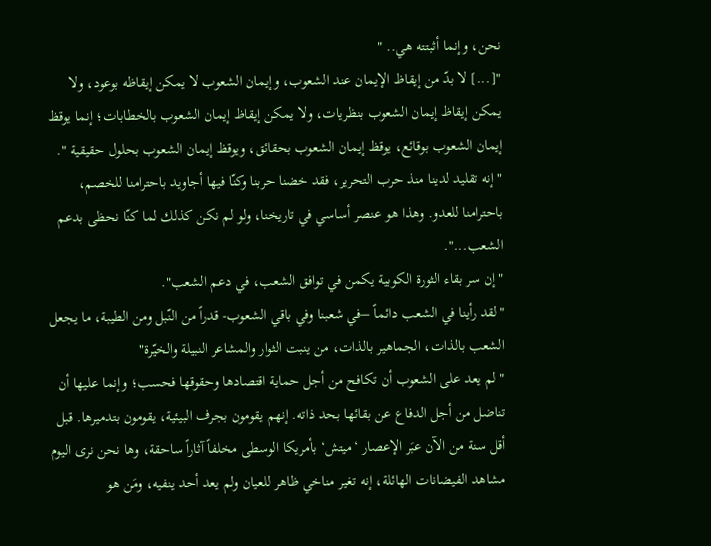نحن، وإنما أثبتته هي.. "
"[...] لا بدّ من إيقاظ الإيمان عند الشعوب، وإيمان الشعوب لا يمكن إيقاظه بوعود، ولا يمكن إيقاظ إيمان الشعوب بنظريات، ولا يمكن إيقاظ إيمان الشعوب بالخطابات؛ إنما يوقظ إيمان الشعوب بوقائع، يوقظ إيمان الشعوب بحقائق، ويوقظ إيمان الشعوب بحلول حقيقية ".
"إنه تقليد لدينا منذ حرب التحرير، فقد خضنا حربنا وكنّا فيها أجاويد باحترامنا للخصم، باحترامنا للعدو. وهذا هو عنصر أساسي في تاريخنا، ولو لم نكن كذلك لما كنّا نحظى بدعم الشعب...".
"إن سر بقاء الثورة الكوبية يكمن في توافق الشعب، في دعم الشعب".
"لقد رأينا في الشعب دائماً –في شعبنا وفي باقي الشعوب- قدراً من النّبل ومن الطيبة، ما يجعل الشعب بالذات، الجماهير بالذات، من ينبت الثوار والمشاعر النبيلة والخيّرة"
"لم يعد على الشعوب أن تكافح من أجل حماية اقتصادها وحقوقها فحسب؛ وإنما عليها أن تناضل من أجل الدفاع عن بقائها بحد ذاته. إنهم يقومون بجرف البيئية، يقومون بتدميرها. قبل أقل سنة من الآن عبَر الإعصار ‘ميتش‘ بأمريكا الوسطى مخلفاً آثاراً ساحقة، وها نحن نرى اليوم مشاهد الفيضانات الهائلة، إنه تغير مناخي ظاهر للعيان ولم يعد أحد ينفيه، ومَن هو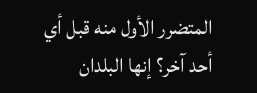المتضرر الأول منه قبل أي أحد آخر؟ إنها البلدان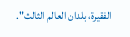الفقيرة، بلدان العالم الثالث".